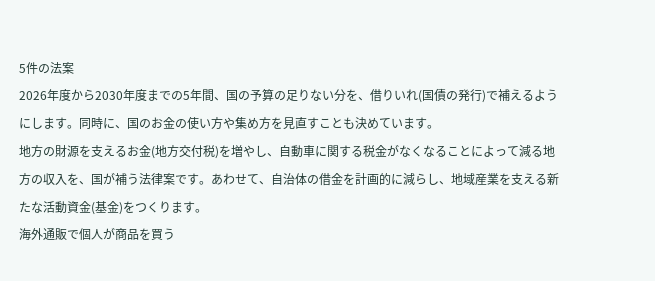5件の法案
2026年度から2030年度までの5年間、国の予算の足りない分を、借りいれ(国債の発行)で補えるようにします。同時に、国のお金の使い方や集め方を見直すことも決めています。
地方の財源を支えるお金(地方交付税)を増やし、自動車に関する税金がなくなることによって減る地方の収入を、国が補う法律案です。あわせて、自治体の借金を計画的に減らし、地域産業を支える新たな活動資金(基金)をつくります。
海外通販で個人が商品を買う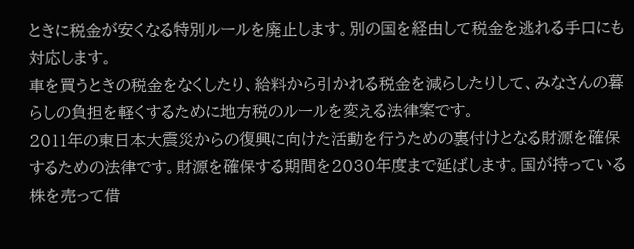ときに税金が安くなる特別ルールを廃止します。別の国を経由して税金を逃れる手口にも対応します。
車を買うときの税金をなくしたり、給料から引かれる税金を減らしたりして、みなさんの暮らしの負担を軽くするために地方税のルールを変える法律案です。
2011年の東日本大震災からの復興に向けた活動を行うための裏付けとなる財源を確保するための法律です。財源を確保する期間を2030年度まで延ばします。国が持っている株を売って借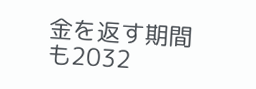金を返す期間も2032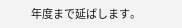年度まで延ばします。